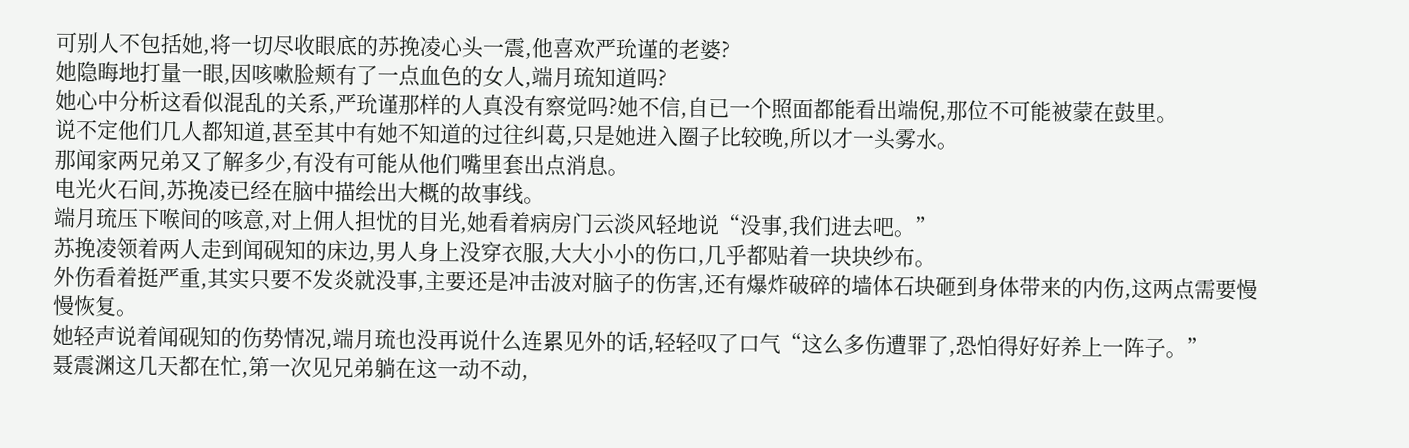可别人不包括她,将一切尽收眼底的苏挽凌心头一震,他喜欢严玧谨的老婆?
她隐晦地打量一眼,因咳嗽脸颊有了一点血色的女人,端月琉知道吗?
她心中分析这看似混乱的关系,严玧谨那样的人真没有察觉吗?她不信,自已一个照面都能看出端倪,那位不可能被蒙在鼓里。
说不定他们几人都知道,甚至其中有她不知道的过往纠葛,只是她进入圈子比较晚,所以才一头雾水。
那闻家两兄弟又了解多少,有没有可能从他们嘴里套出点消息。
电光火石间,苏挽凌已经在脑中描绘出大概的故事线。
端月琉压下喉间的咳意,对上佣人担忧的目光,她看着病房门云淡风轻地说“没事,我们进去吧。”
苏挽凌领着两人走到闻砚知的床边,男人身上没穿衣服,大大小小的伤口,几乎都贴着一块块纱布。
外伤看着挺严重,其实只要不发炎就没事,主要还是冲击波对脑子的伤害,还有爆炸破碎的墙体石块砸到身体带来的内伤,这两点需要慢慢恢复。
她轻声说着闻砚知的伤势情况,端月琉也没再说什么连累见外的话,轻轻叹了口气“这么多伤遭罪了,恐怕得好好养上一阵子。”
聂震渊这几天都在忙,第一次见兄弟躺在这一动不动,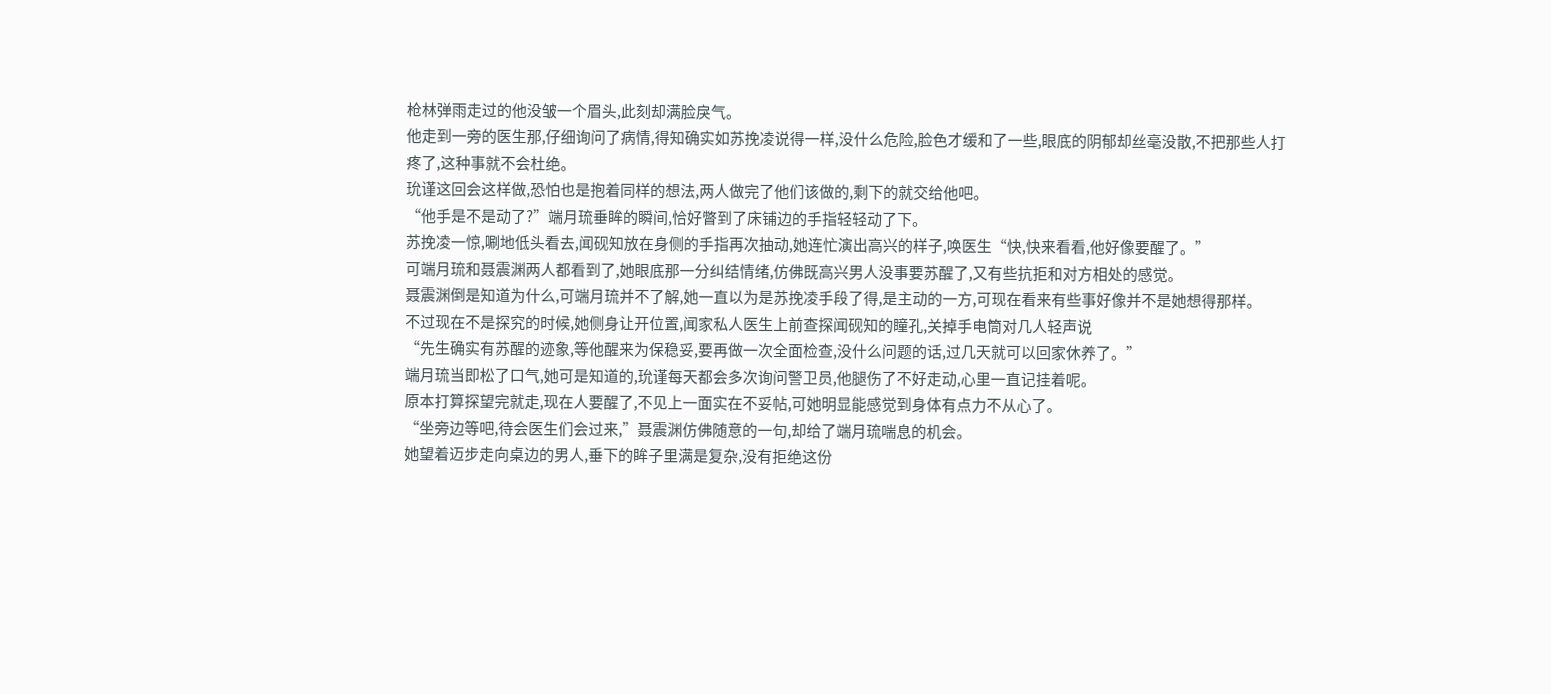枪林弹雨走过的他没皱一个眉头,此刻却满脸戾气。
他走到一旁的医生那,仔细询问了病情,得知确实如苏挽凌说得一样,没什么危险,脸色才缓和了一些,眼底的阴郁却丝毫没散,不把那些人打疼了,这种事就不会杜绝。
玧谨这回会这样做,恐怕也是抱着同样的想法,两人做完了他们该做的,剩下的就交给他吧。
“他手是不是动了?”端月琉垂眸的瞬间,恰好瞥到了床铺边的手指轻轻动了下。
苏挽凌一惊,唰地低头看去,闻砚知放在身侧的手指再次抽动,她连忙演出高兴的样子,唤医生“快,快来看看,他好像要醒了。”
可端月琉和聂震渊两人都看到了,她眼底那一分纠结情绪,仿佛既高兴男人没事要苏醒了,又有些抗拒和对方相处的感觉。
聂震渊倒是知道为什么,可端月琉并不了解,她一直以为是苏挽凌手段了得,是主动的一方,可现在看来有些事好像并不是她想得那样。
不过现在不是探究的时候,她侧身让开位置,闻家私人医生上前查探闻砚知的瞳孔,关掉手电筒对几人轻声说
“先生确实有苏醒的迹象,等他醒来为保稳妥,要再做一次全面检查,没什么问题的话,过几天就可以回家休养了。”
端月琉当即松了口气,她可是知道的,玧谨每天都会多次询问警卫员,他腿伤了不好走动,心里一直记挂着呢。
原本打算探望完就走,现在人要醒了,不见上一面实在不妥帖,可她明显能感觉到身体有点力不从心了。
“坐旁边等吧,待会医生们会过来,”聂震渊仿佛随意的一句,却给了端月琉喘息的机会。
她望着迈步走向桌边的男人,垂下的眸子里满是复杂,没有拒绝这份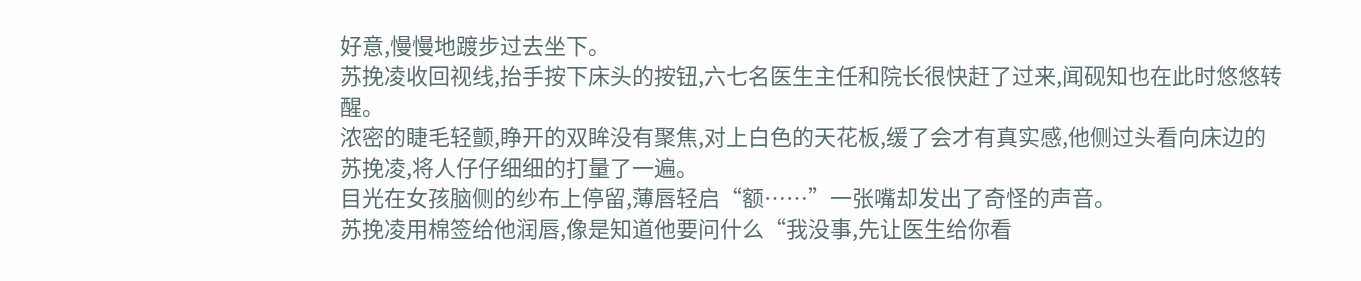好意,慢慢地踱步过去坐下。
苏挽凌收回视线,抬手按下床头的按钮,六七名医生主任和院长很快赶了过来,闻砚知也在此时悠悠转醒。
浓密的睫毛轻颤,睁开的双眸没有聚焦,对上白色的天花板,缓了会才有真实感,他侧过头看向床边的苏挽凌,将人仔仔细细的打量了一遍。
目光在女孩脑侧的纱布上停留,薄唇轻启“额……”一张嘴却发出了奇怪的声音。
苏挽凌用棉签给他润唇,像是知道他要问什么“我没事,先让医生给你看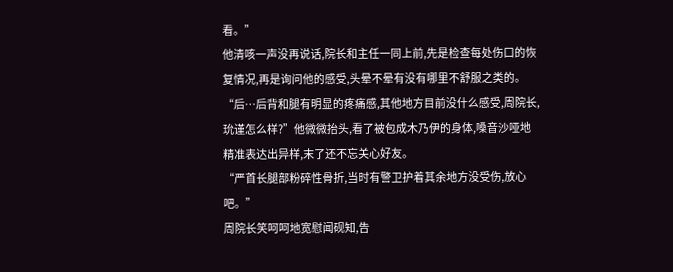看。”
他清咳一声没再说话,院长和主任一同上前,先是检查每处伤口的恢复情况,再是询问他的感受,头晕不晕有没有哪里不舒服之类的。
“后…后背和腿有明显的疼痛感,其他地方目前没什么感受,周院长,玧谨怎么样?”他微微抬头,看了被包成木乃伊的身体,嗓音沙哑地精准表达出异样,末了还不忘关心好友。
“严首长腿部粉碎性骨折,当时有警卫护着其余地方没受伤,放心吧。”
周院长笑呵呵地宽慰闻砚知,告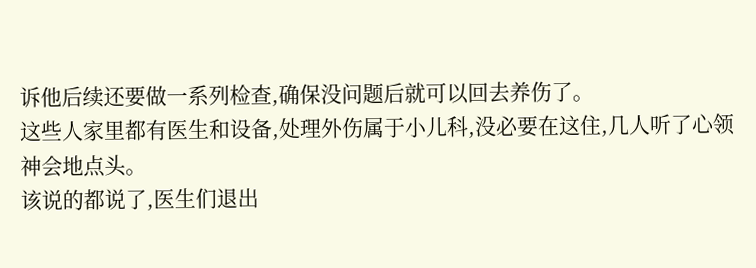诉他后续还要做一系列检查,确保没问题后就可以回去养伤了。
这些人家里都有医生和设备,处理外伤属于小儿科,没必要在这住,几人听了心领神会地点头。
该说的都说了,医生们退出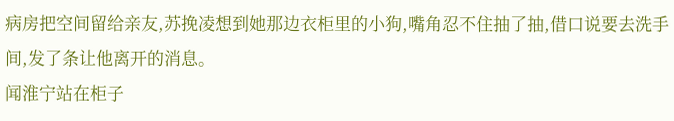病房把空间留给亲友,苏挽凌想到她那边衣柜里的小狗,嘴角忍不住抽了抽,借口说要去洗手间,发了条让他离开的消息。
闻淮宁站在柜子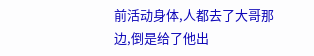前活动身体,人都去了大哥那边,倒是给了他出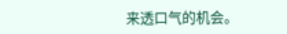来透口气的机会。